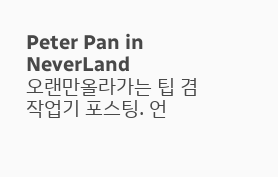Peter Pan in NeverLand
오랜만올라가는 팁 겸 작업기 포스팅. 언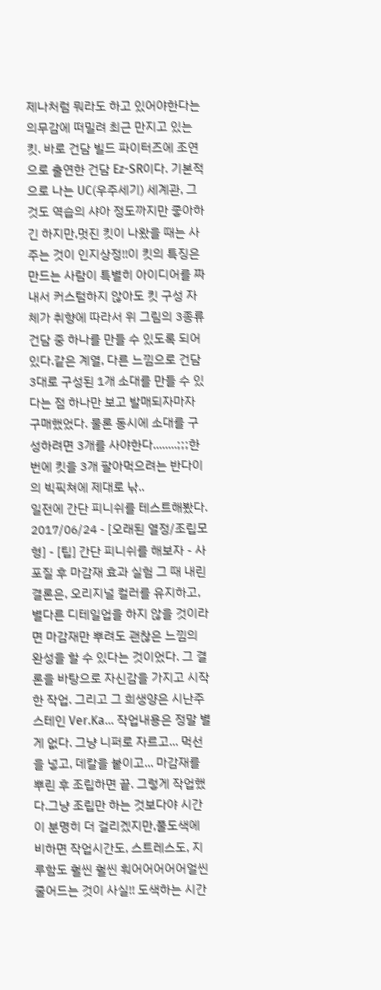제나처럼 뭐라도 하고 있어야한다는 의무감에 떠밀려 최근 만지고 있는 킷. 바로 건담 빌드 파이터즈에 조연으로 출연한 건담 Ez-SR이다. 기본적으로 나는 UC(우주세기) 세계관, 그것도 역습의 샤아 정도까지만 좋아하긴 하지만,멋진 킷이 나왔을 때는 사주는 것이 인지상정!!이 킷의 특징은 만드는 사람이 특별히 아이디어를 짜내서 커스텀하지 않아도 킷 구성 자체가 취향에 따라서 위 그림의 3종류 건담 중 하나를 만들 수 있도록 되어있다.같은 계열, 다른 느낌으로 건담 3대로 구성된 1개 소대를 만들 수 있다는 점 하나만 보고 발매되자마자 구매했었다. 물론 동시에 소대를 구성하려면 3개를 사야한다........;;;한번에 킷을 3개 팔아먹으려는 반다이의 빅픽쳐에 제대로 낚..
일전에 간단 피니쉬를 테스트해봤다. 2017/06/24 - [오래된 열정/조립모형] - [팁] 간단 피니쉬를 해보자 - 사포질 후 마감재 효과 실험 그 때 내린 결론은, 오리지널 컬러를 유지하고, 별다른 디테일업을 하지 않을 것이라면 마감재만 뿌려도 괜찮은 느낌의 완성을 할 수 있다는 것이었다. 그 결론을 바탕으로 자신감을 가지고 시작한 작업. 그리고 그 희생양은 시난주 스테인 Ver.Ka... 작업내용은 정말 별게 없다. 그냥 니퍼로 자르고... 먹선을 넣고, 데칼을 붙이고... 마감재를 뿌린 후 조립하면 끝. 그렇게 작업했다.그냥 조립만 하는 것보다야 시간이 분명히 더 걸리겠지만,풀도색에 비하면 작업시간도, 스트레스도, 지루함도 훨씬 훨씬 훠어어어어어얼씬 줄어드는 것이 사실!! 도색하는 시간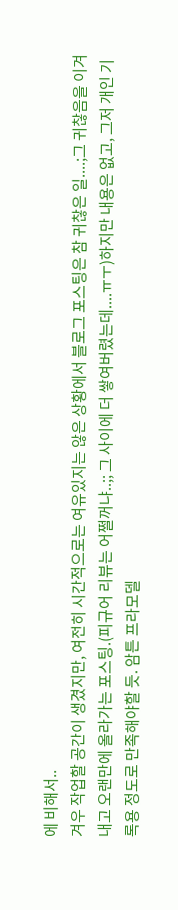에 비해서..
겨우 작업할 공간이 생겼지만, 여전히 시간적으로는 여유있지는 않은 상황에서 블로그 포스팅은 참 귀찮은 일....;그 귀찮음을 이겨내고 오랜만에 올라가는 포스팅.(피규어 리뷰는 어쩔꺼냐..;; 그 사이에 더 쌓여버렸는데....ㅠㅜ)하지만 내용은 없고, 그저 개인 기록용 정도로 만족해야할 듯. 암튼 프라모델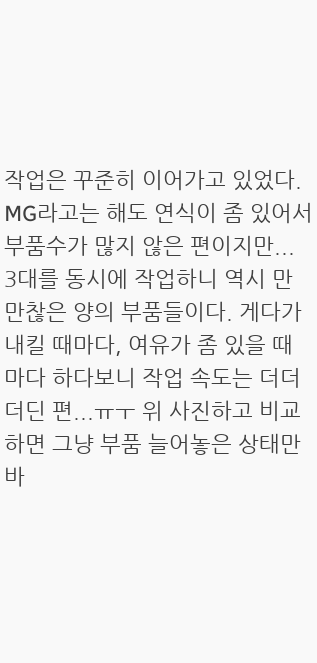작업은 꾸준히 이어가고 있었다. MG라고는 해도 연식이 좀 있어서 부품수가 많지 않은 편이지만... 3대를 동시에 작업하니 역시 만만찮은 양의 부품들이다. 게다가 내킬 때마다, 여유가 좀 있을 때마다 하다보니 작업 속도는 더더 더딘 편...ㅠㅜ 위 사진하고 비교하면 그냥 부품 늘어놓은 상태만 바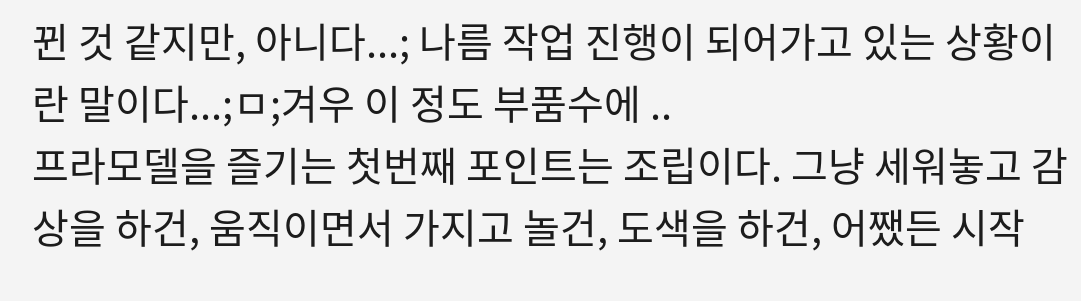뀐 것 같지만, 아니다...; 나름 작업 진행이 되어가고 있는 상황이란 말이다...;ㅁ;겨우 이 정도 부품수에 ..
프라모델을 즐기는 첫번째 포인트는 조립이다. 그냥 세워놓고 감상을 하건, 움직이면서 가지고 놀건, 도색을 하건, 어쨌든 시작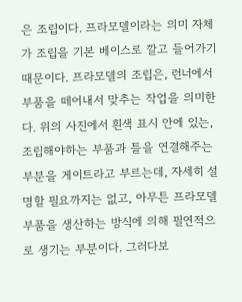은 조립이다. 프라모델이라는 의미 자체가 조립을 기본 베이스로 깔고 들어가기 때문이다. 프라모델의 조립은, 런너에서 부품을 떼어내서 맞추는 작업을 의미한다. 위의 사진에서 흰색 표시 안에 있는, 조립해야하는 부품과 틀을 연결해주는 부분을 게이트라고 부르는데, 자세히 설명할 필요까지는 없고, 아무튼 프라모델 부품을 생산하는 방식에 의해 필연적으로 생기는 부분이다. 그러다보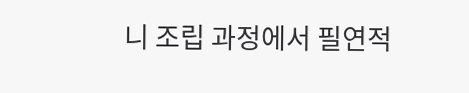니 조립 과정에서 필연적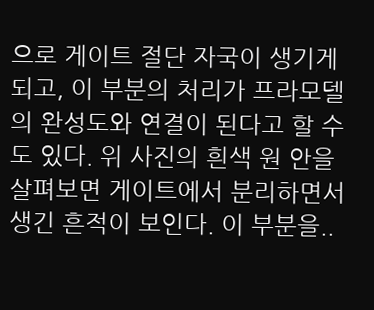으로 게이트 절단 자국이 생기게 되고, 이 부분의 처리가 프라모델의 완성도와 연결이 된다고 할 수도 있다. 위 사진의 흰색 원 안을 살펴보면 게이트에서 분리하면서 생긴 흔적이 보인다. 이 부분을..